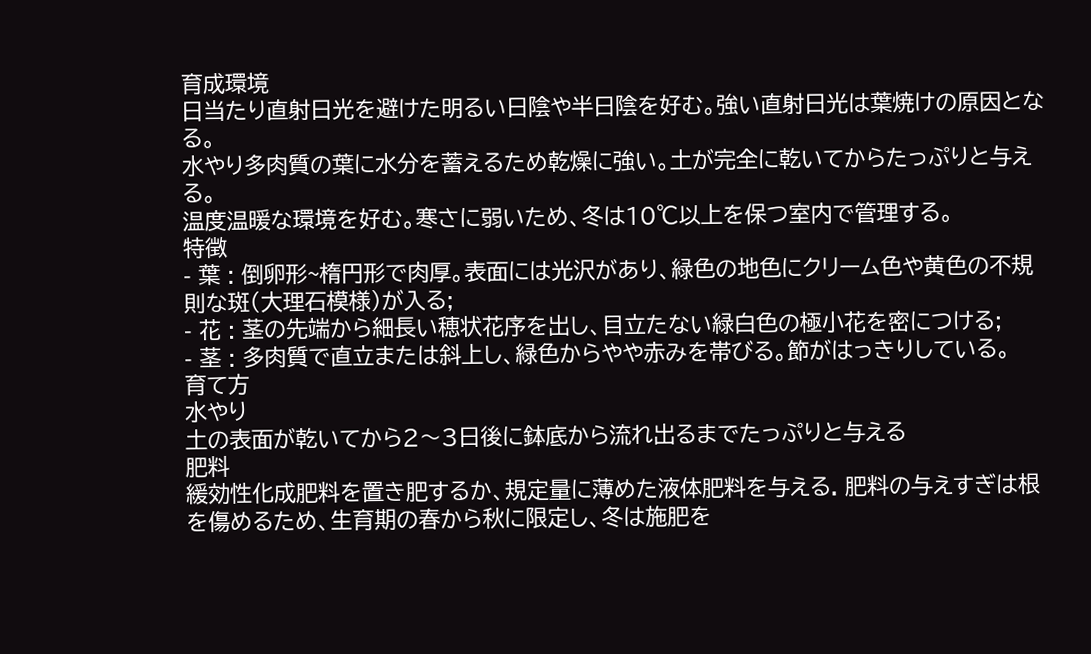育成環境
日当たり直射日光を避けた明るい日陰や半日陰を好む。強い直射日光は葉焼けの原因となる。
水やり多肉質の葉に水分を蓄えるため乾燥に強い。土が完全に乾いてからたっぷりと与える。
温度温暖な環境を好む。寒さに弱いため、冬は10℃以上を保つ室内で管理する。
特徴
- 葉 : 倒卵形~楕円形で肉厚。表面には光沢があり、緑色の地色にクリーム色や黄色の不規則な斑(大理石模様)が入る;
- 花 : 茎の先端から細長い穂状花序を出し、目立たない緑白色の極小花を密につける;
- 茎 : 多肉質で直立または斜上し、緑色からやや赤みを帯びる。節がはっきりしている。
育て方
水やり
土の表面が乾いてから2〜3日後に鉢底から流れ出るまでたっぷりと与える
肥料
緩効性化成肥料を置き肥するか、規定量に薄めた液体肥料を与える. 肥料の与えすぎは根を傷めるため、生育期の春から秋に限定し、冬は施肥を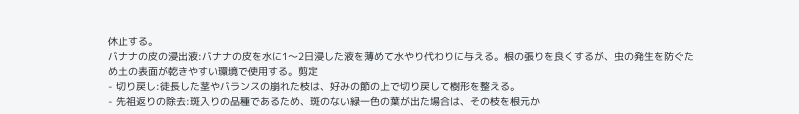休止する。
バナナの皮の浸出液:バナナの皮を水に1〜2日浸した液を薄めて水やり代わりに与える。根の張りを良くするが、虫の発生を防ぐため土の表面が乾きやすい環境で使用する。剪定
- 切り戻し:徒長した茎やバランスの崩れた枝は、好みの節の上で切り戻して樹形を整える。
- 先祖返りの除去:斑入りの品種であるため、斑のない緑一色の葉が出た場合は、その枝を根元か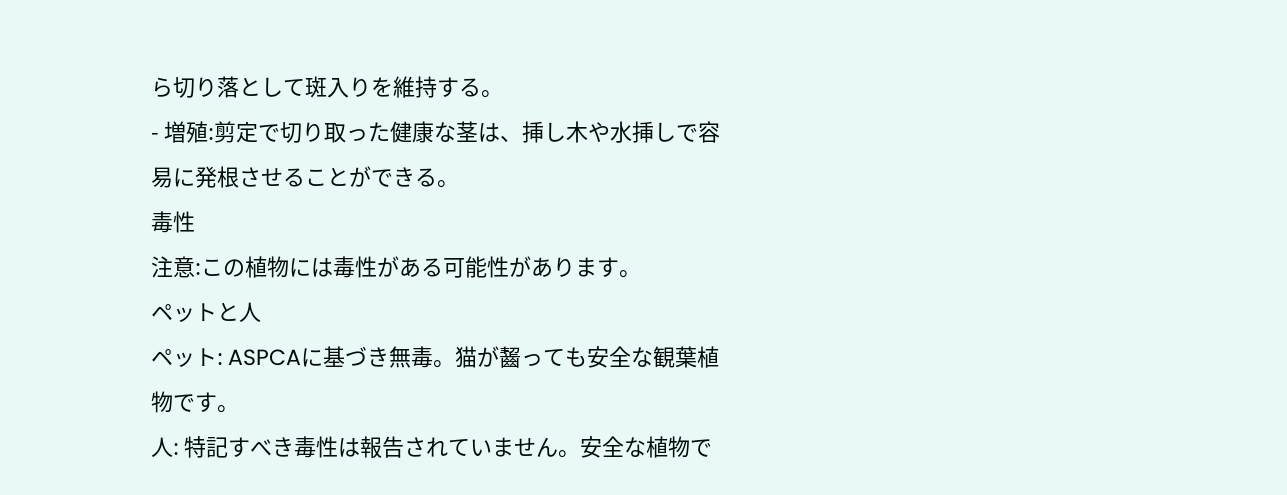ら切り落として斑入りを維持する。
- 増殖:剪定で切り取った健康な茎は、挿し木や水挿しで容易に発根させることができる。
毒性
注意:この植物には毒性がある可能性があります。
ペットと人
ペット: ASPCAに基づき無毒。猫が齧っても安全な観葉植物です。
人: 特記すべき毒性は報告されていません。安全な植物で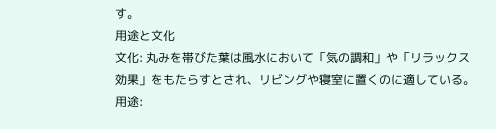す。
用途と文化
文化: 丸みを帯びた葉は風水において「気の調和」や「リラックス効果」をもたらすとされ、リビングや寝室に置くのに適している。
用途: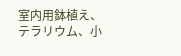室内用鉢植え、テラリウム、小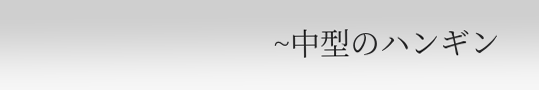~中型のハンギン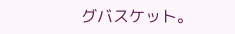グバスケット。